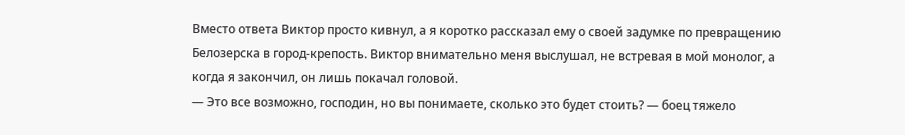Вместо ответа Виктор просто кивнул, а я коротко рассказал ему о своей задумке по превращению Белозерска в город-крепость. Виктор внимательно меня выслушал, не встревая в мой монолог, а когда я закончил, он лишь покачал головой.
— Это все возможно, господин, но вы понимаете, сколько это будет стоить? — боец тяжело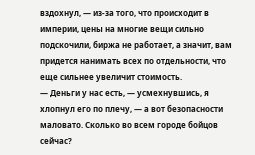вздохнул, — из-за того, что происходит в империи, цены на многие вещи сильно подскочили, биржа не работает, а значит, вам придется нанимать всех по отдельности, что еще сильнее увеличит стоимость.
— Деньги у нас есть, — усмехнувшись, я хлопнул его по плечу, — а вот безопасности маловато. Сколько во всем городе бойцов сейчас?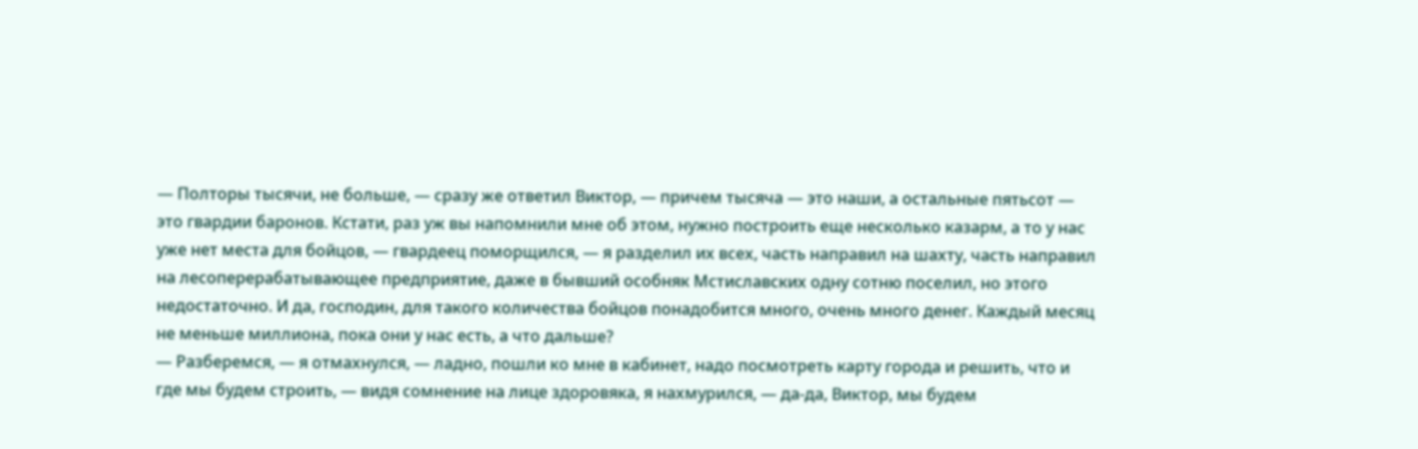— Полторы тысячи, не больше, — сразу же ответил Виктор, — причем тысяча — это наши, а остальные пятьсот — это гвардии баронов. Кстати, раз уж вы напомнили мне об этом, нужно построить еще несколько казарм, а то у нас уже нет места для бойцов, — гвардеец поморщился, — я разделил их всех, часть направил на шахту, часть направил на лесоперерабатывающее предприятие, даже в бывший особняк Мстиславских одну сотню поселил, но этого недостаточно. И да, господин, для такого количества бойцов понадобится много, очень много денег. Каждый месяц не меньше миллиона, пока они у нас есть, а что дальше?
— Разберемся, — я отмахнулся, — ладно, пошли ко мне в кабинет, надо посмотреть карту города и решить, что и где мы будем строить, — видя сомнение на лице здоровяка, я нахмурился, — да-да, Виктор, мы будем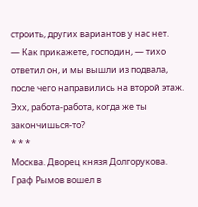строить, других вариантов у нас нет.
— Как прикажете, господин, — тихо ответил он, и мы вышли из подвала, после чего направились на второй этаж. Эхх, работа-работа, когда же ты закончишься-то?
* * *
Москва. Дворец князя Долгорукова.
Граф Рымов вошел в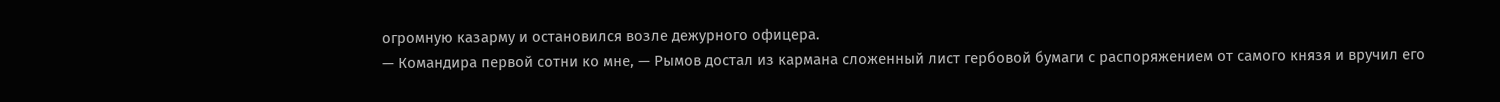огромную казарму и остановился возле дежурного офицера.
— Командира первой сотни ко мне, — Рымов достал из кармана сложенный лист гербовой бумаги с распоряжением от самого князя и вручил его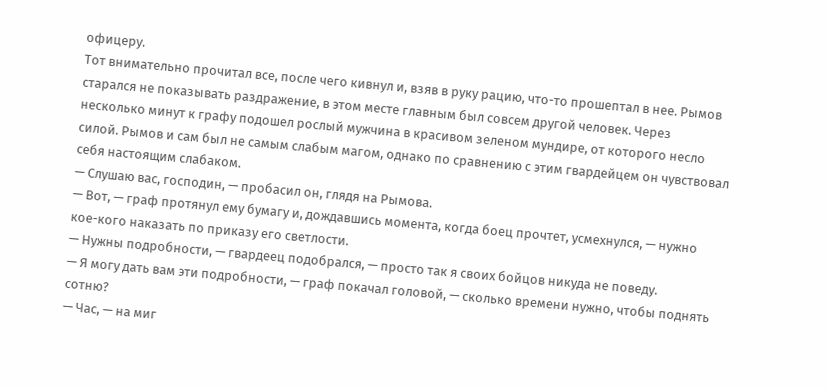офицеру.
Тот внимательно прочитал все, после чего кивнул и, взяв в руку рацию, что-то прошептал в нее. Рымов старался не показывать раздражение, в этом месте главным был совсем другой человек. Через несколько минут к графу подошел рослый мужчина в красивом зеленом мундире, от которого несло силой. Рымов и сам был не самым слабым магом, однако по сравнению с этим гвардейцем он чувствовал себя настоящим слабаком.
— Слушаю вас, господин, — пробасил он, глядя на Рымова.
— Вот, — граф протянул ему бумагу и, дождавшись момента, когда боец прочтет, усмехнулся, — нужно кое-кого наказать по приказу его светлости.
— Нужны подробности, — гвардеец подобрался, — просто так я своих бойцов никуда не поведу.
— Я могу дать вам эти подробности, — граф покачал головой, — сколько времени нужно, чтобы поднять сотню?
— Час, — на миг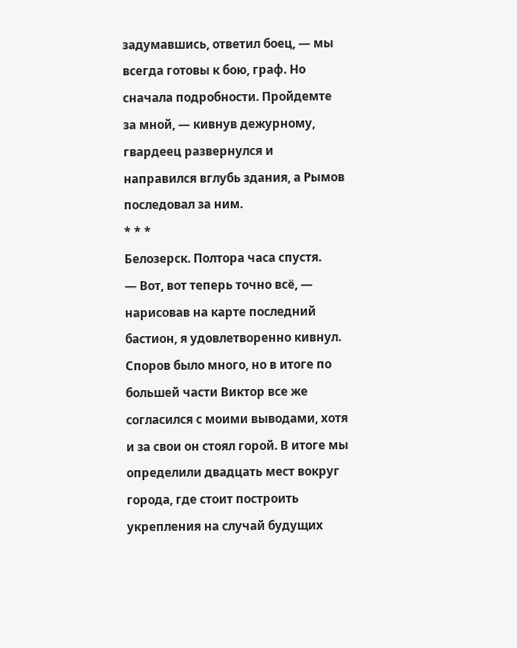задумавшись, ответил боец, — мы всегда готовы к бою, граф. Но сначала подробности. Пройдемте за мной, — кивнув дежурному, гвардеец развернулся и направился вглубь здания, а Рымов последовал за ним.
* * *
Белозерск. Полтора часа спустя.
— Вот, вот теперь точно всё, — нарисовав на карте последний бастион, я удовлетворенно кивнул.
Споров было много, но в итоге по большей части Виктор все же согласился с моими выводами, хотя и за свои он стоял горой. В итоге мы определили двадцать мест вокруг города, где стоит построить укрепления на случай будущих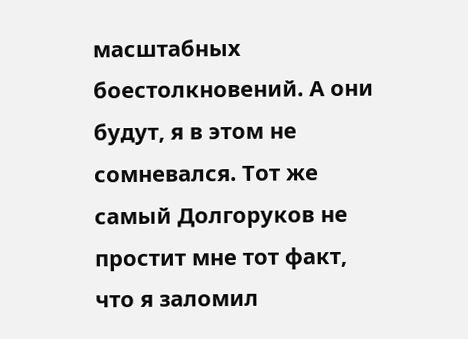масштабных боестолкновений. А они будут, я в этом не сомневался. Тот же самый Долгоруков не простит мне тот факт, что я заломил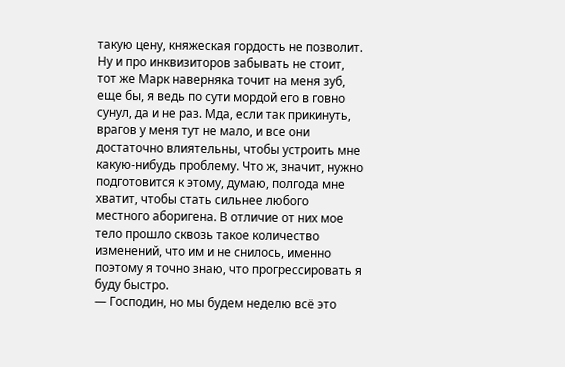такую цену, княжеская гордость не позволит. Ну и про инквизиторов забывать не стоит, тот же Марк наверняка точит на меня зуб, еще бы, я ведь по сути мордой его в говно сунул, да и не раз. Мда, если так прикинуть, врагов у меня тут не мало, и все они достаточно влиятельны, чтобы устроить мне какую-нибудь проблему. Что ж, значит, нужно подготовится к этому, думаю, полгода мне хватит, чтобы стать сильнее любого местного аборигена. В отличие от них мое тело прошло сквозь такое количество изменений, что им и не снилось, именно поэтому я точно знаю, что прогрессировать я буду быстро.
— Господин, но мы будем неделю всё это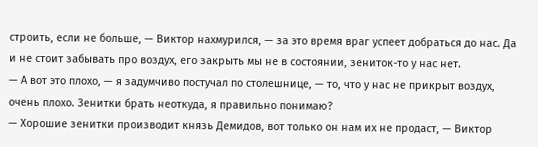строить, если не больше, — Виктор нахмурился, — за это время враг успеет добраться до нас. Да и не стоит забывать про воздух, его закрыть мы не в состоянии, зениток-то у нас нет.
— А вот это плохо, — я задумчиво постучал по столешнице, — то, что у нас не прикрыт воздух, очень плохо. Зенитки брать неоткуда, я правильно понимаю?
— Хорошие зенитки производит князь Демидов, вот только он нам их не продаст, — Виктор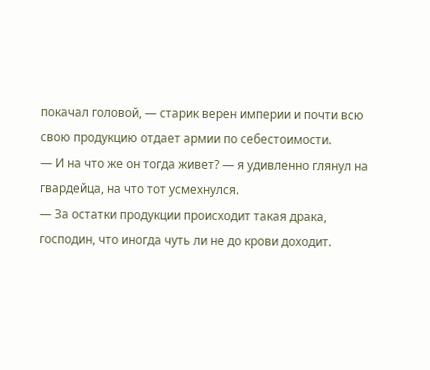покачал головой, — старик верен империи и почти всю свою продукцию отдает армии по себестоимости.
— И на что же он тогда живет? — я удивленно глянул на гвардейца, на что тот усмехнулся.
— За остатки продукции происходит такая драка, господин, что иногда чуть ли не до крови доходит.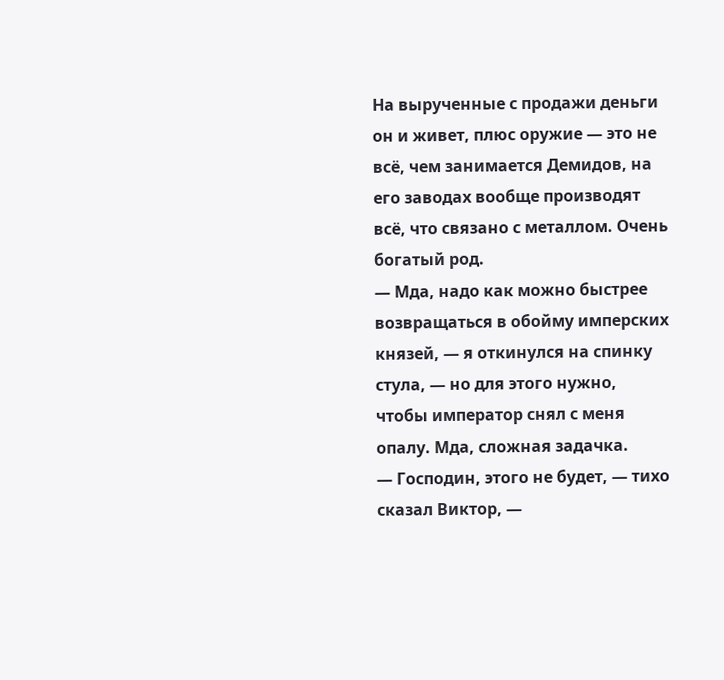На вырученные с продажи деньги он и живет, плюс оружие — это не всё, чем занимается Демидов, на его заводах вообще производят всё, что связано с металлом. Очень богатый род.
— Мда, надо как можно быстрее возвращаться в обойму имперских князей, — я откинулся на спинку стула, — но для этого нужно, чтобы император снял с меня опалу. Мда, сложная задачка.
— Господин, этого не будет, — тихо сказал Виктор, —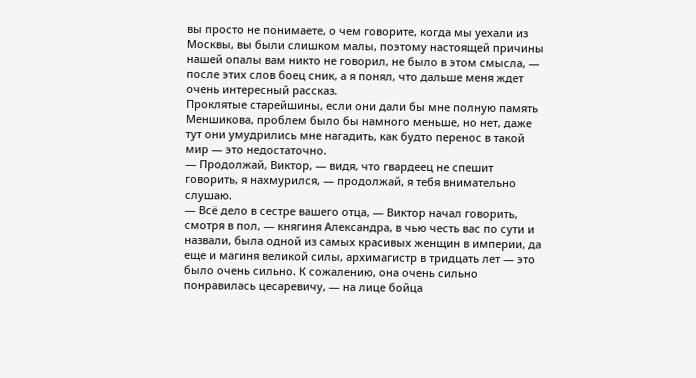вы просто не понимаете, о чем говорите, когда мы уехали из Москвы, вы были слишком малы, поэтому настоящей причины нашей опалы вам никто не говорил, не было в этом смысла, — после этих слов боец сник, а я понял, что дальше меня ждет очень интересный рассказ.
Проклятые старейшины, если они дали бы мне полную память Меншикова, проблем было бы намного меньше, но нет, даже тут они умудрились мне нагадить, как будто перенос в такой мир — это недостаточно.
— Продолжай, Виктор, — видя, что гвардеец не спешит говорить, я нахмурился, — продолжай, я тебя внимательно слушаю.
— Всё дело в сестре вашего отца, — Виктор начал говорить, смотря в пол, — княгиня Александра, в чью честь вас по сути и назвали, была одной из самых красивых женщин в империи, да еще и магиня великой силы, архимагистр в тридцать лет — это было очень сильно. К сожалению, она очень сильно понравилась цесаревичу, — на лице бойца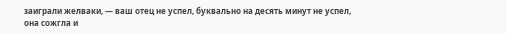заиграли желваки, — ваш отец не успел, буквально на десять минут не успел, она сожгла и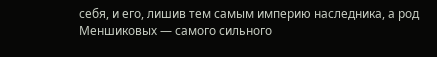себя, и его, лишив тем самым империю наследника, а род Меншиковых — самого сильного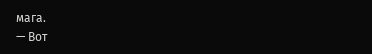мага.
— Вот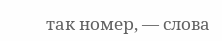так номер, — слова